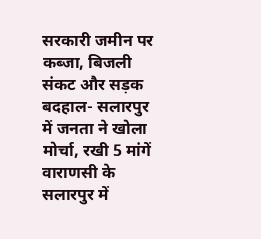सरकारी जमीन पर कब्जा, बिजली संकट और सड़क बदहाल- सलारपुर में जनता ने खोला मोर्चा, रखी 5 मांगें
वाराणसी के सलारपुर में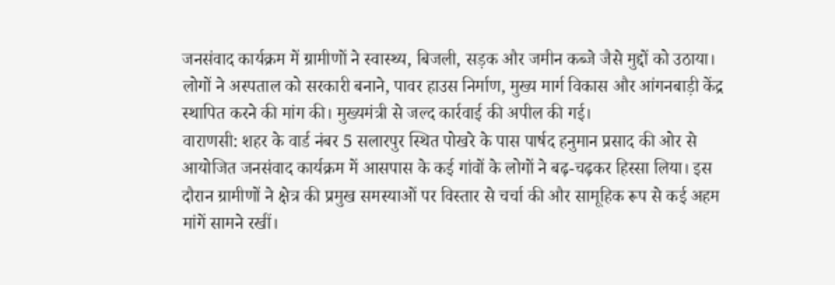जनसंवाद कार्यक्रम में ग्रामीणों ने स्वास्थ्य, बिजली, सड़क और जमीन कब्जे जैसे मुद्दों को उठाया। लोगों ने अस्पताल को सरकारी बनाने, पावर हाउस निर्माण, मुख्य मार्ग विकास और आंगनबाड़ी केंद्र स्थापित करने की मांग की। मुख्यमंत्री से जल्द कार्रवाई की अपील की गई।
वाराणसी: शहर के वार्ड नंबर 5 सलारपुर स्थित पोखरे के पास पार्षद हनुमान प्रसाद की ओर से आयोजित जनसंवाद कार्यक्रम में आसपास के कई गांवों के लोगों ने बढ़-चढ़कर हिस्सा लिया। इस दौरान ग्रामीणों ने क्षेत्र की प्रमुख समस्याओं पर विस्तार से चर्चा की और सामूहिक रूप से कई अहम मांगें सामने रखीं।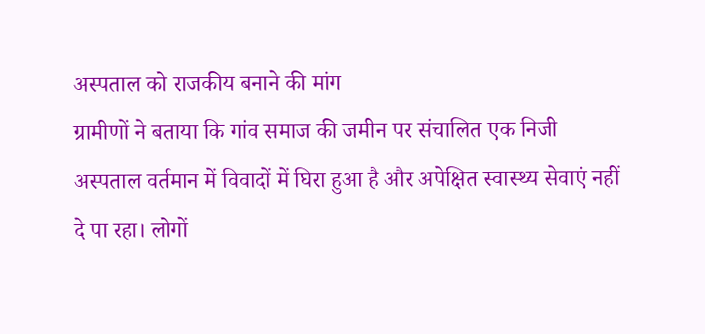अस्पताल को राजकीय बनाने की मांग
ग्रामीणों ने बताया कि गांव समाज की जमीन पर संचालित एक निजी अस्पताल वर्तमान में विवादों में घिरा हुआ है और अपेक्षित स्वास्थ्य सेवाएं नहीं दे पा रहा। लोगों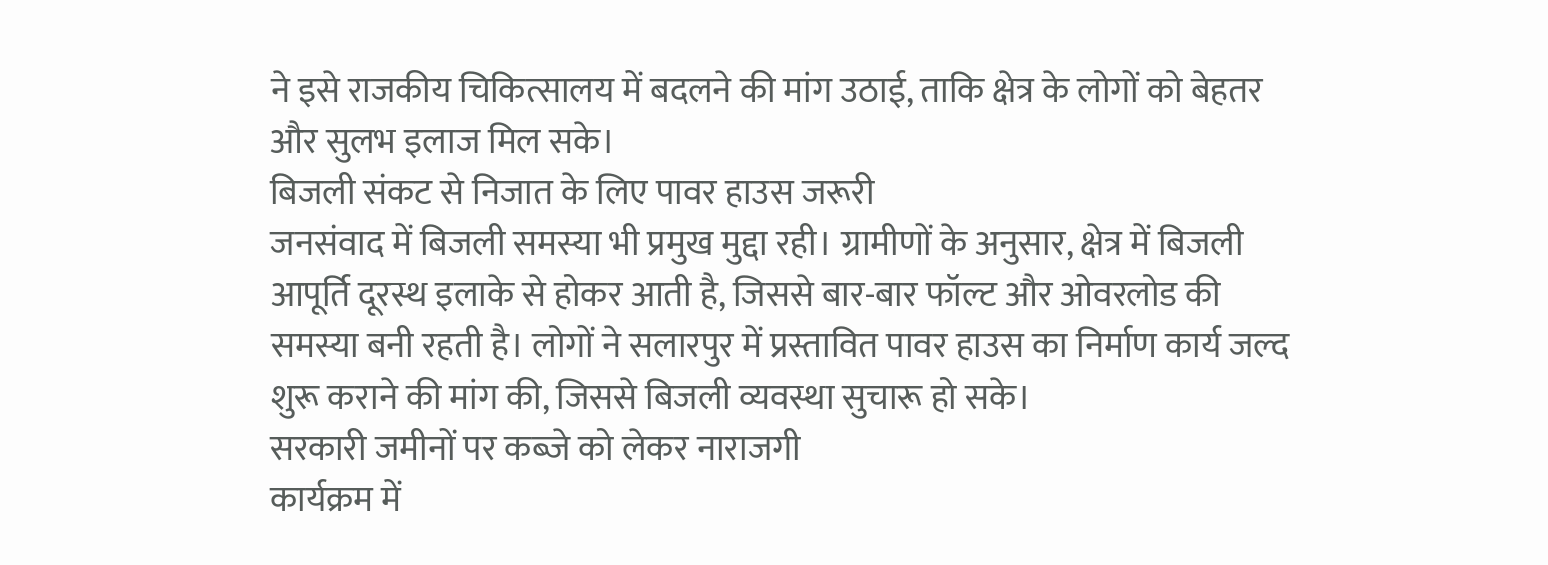ने इसे राजकीय चिकित्सालय में बदलने की मांग उठाई, ताकि क्षेत्र के लोगों को बेहतर और सुलभ इलाज मिल सके।
बिजली संकट से निजात के लिए पावर हाउस जरूरी
जनसंवाद में बिजली समस्या भी प्रमुख मुद्दा रही। ग्रामीणों के अनुसार, क्षेत्र में बिजली आपूर्ति दूरस्थ इलाके से होकर आती है, जिससे बार-बार फॉल्ट और ओवरलोड की समस्या बनी रहती है। लोगों ने सलारपुर में प्रस्तावित पावर हाउस का निर्माण कार्य जल्द शुरू कराने की मांग की, जिससे बिजली व्यवस्था सुचारू हो सके।
सरकारी जमीनों पर कब्जे को लेकर नाराजगी
कार्यक्रम में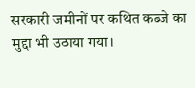सरकारी जमीनों पर कथित कब्जे का मुद्दा भी उठाया गया।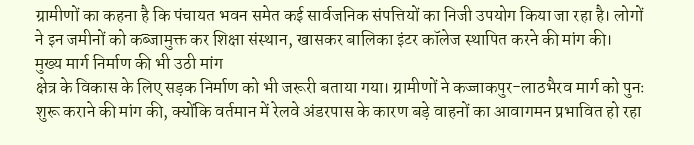ग्रामीणों का कहना है कि पंचायत भवन समेत कई सार्वजनिक संपत्तियों का निजी उपयोग किया जा रहा है। लोगों ने इन जमीनों को कब्जामुक्त कर शिक्षा संस्थान, खासकर बालिका इंटर कॉलेज स्थापित करने की मांग की।
मुख्य मार्ग निर्माण की भी उठी मांग
क्षेत्र के विकास के लिए सड़क निर्माण को भी जरूरी बताया गया। ग्रामीणों ने कज्जाकपुर-लाठभैरव मार्ग को पुनः शुरू कराने की मांग की, क्योंकि वर्तमान में रेलवे अंडरपास के कारण बड़े वाहनों का आवागमन प्रभावित हो रहा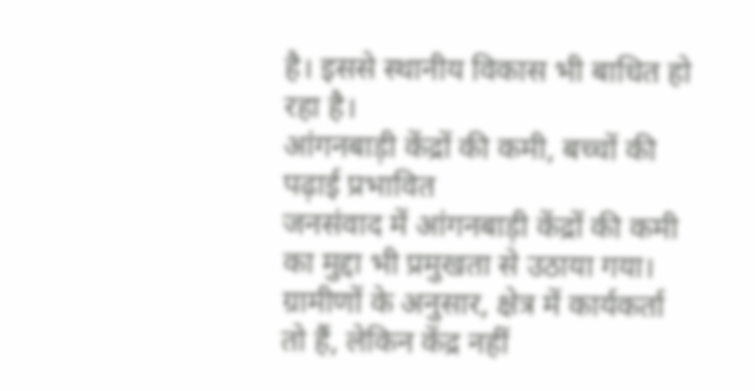है। इससे स्थानीय विकास भी बाधित हो रहा है।
आंगनबाड़ी केंद्रों की कमी, बच्चों की पढ़ाई प्रभावित
जनसंवाद में आंगनबाड़ी केंद्रों की कमी का मुद्दा भी प्रमुखता से उठाया गया। ग्रामीणों के अनुसार, क्षेत्र में कार्यकर्ता तो हैं, लेकिन केंद्र नहीं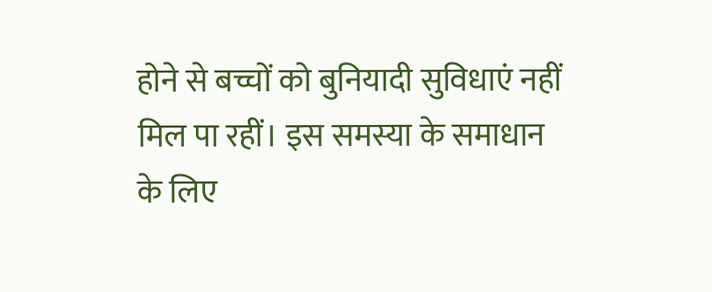होने से बच्चों को बुनियादी सुविधाएं नहीं मिल पा रहीं। इस समस्या के समाधान के लिए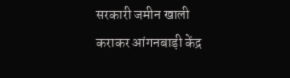सरकारी जमीन खाली कराकर आंगनबाड़ी केंद्र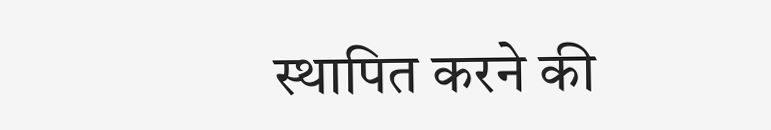स्थापित करने की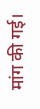मांग की गई।